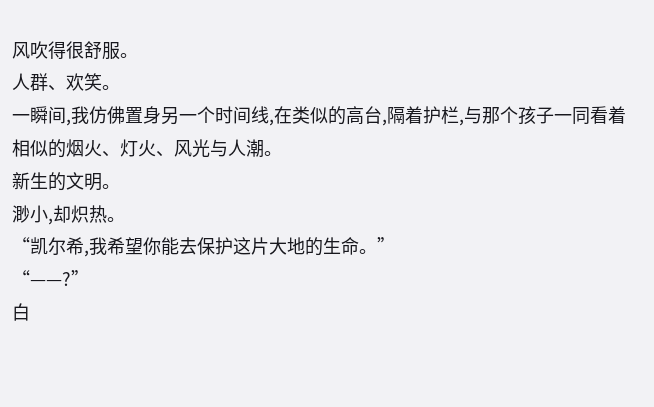风吹得很舒服。
人群、欢笑。
一瞬间,我仿佛置身另一个时间线,在类似的高台,隔着护栏,与那个孩子一同看着相似的烟火、灯火、风光与人潮。
新生的文明。
渺小,却炽热。
“凯尔希,我希望你能去保护这片大地的生命。”
“——?”
白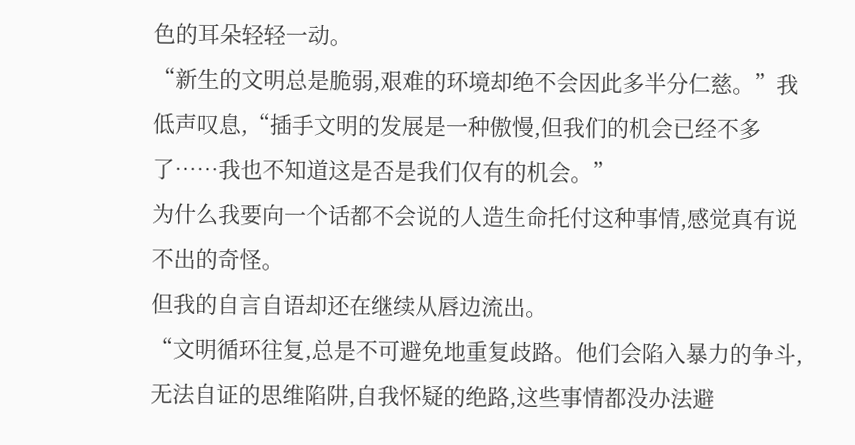色的耳朵轻轻一动。
“新生的文明总是脆弱,艰难的环境却绝不会因此多半分仁慈。”我低声叹息,“插手文明的发展是一种傲慢,但我们的机会已经不多了……我也不知道这是否是我们仅有的机会。”
为什么我要向一个话都不会说的人造生命托付这种事情,感觉真有说不出的奇怪。
但我的自言自语却还在继续从唇边流出。
“文明循环往复,总是不可避免地重复歧路。他们会陷入暴力的争斗,无法自证的思维陷阱,自我怀疑的绝路,这些事情都没办法避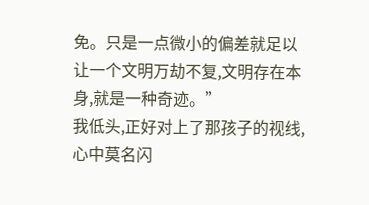免。只是一点微小的偏差就足以让一个文明万劫不复,文明存在本身,就是一种奇迹。”
我低头,正好对上了那孩子的视线,心中莫名闪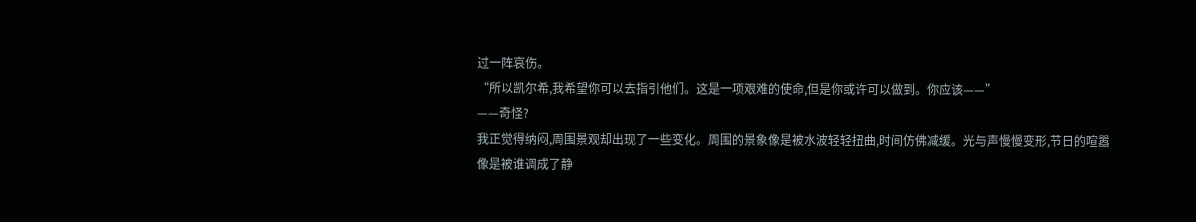过一阵哀伤。
“所以凯尔希,我希望你可以去指引他们。这是一项艰难的使命,但是你或许可以做到。你应该——”
——奇怪?
我正觉得纳闷,周围景观却出现了一些变化。周围的景象像是被水波轻轻扭曲,时间仿佛减缓。光与声慢慢变形,节日的喧嚣像是被谁调成了静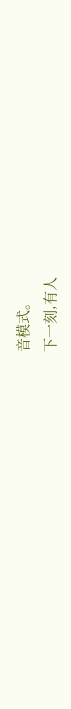音模式。
下一刻,有人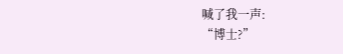喊了我一声:
“博士?”